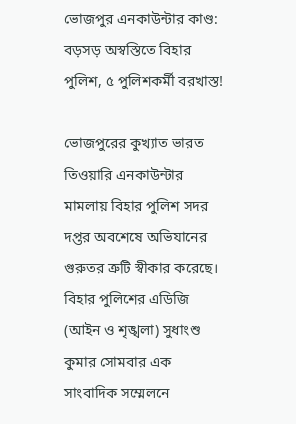ভোজপুর এনকাউন্টার কাণ্ড: বড়সড় অস্বস্তিতে বিহার পুলিশ, ৫ পুলিশকর্মী বরখাস্ত!

ভোজপুরের কুখ্যাত ভারত তিওয়ারি এনকাউন্টার মামলায় বিহার পুলিশ সদর দপ্তর অবশেষে অভিযানের গুরুতর ত্রুটি স্বীকার করেছে। বিহার পুলিশের এডিজি (আইন ও শৃঙ্খলা) সুধাংশু কুমার সোমবার এক সাংবাদিক সম্মেলনে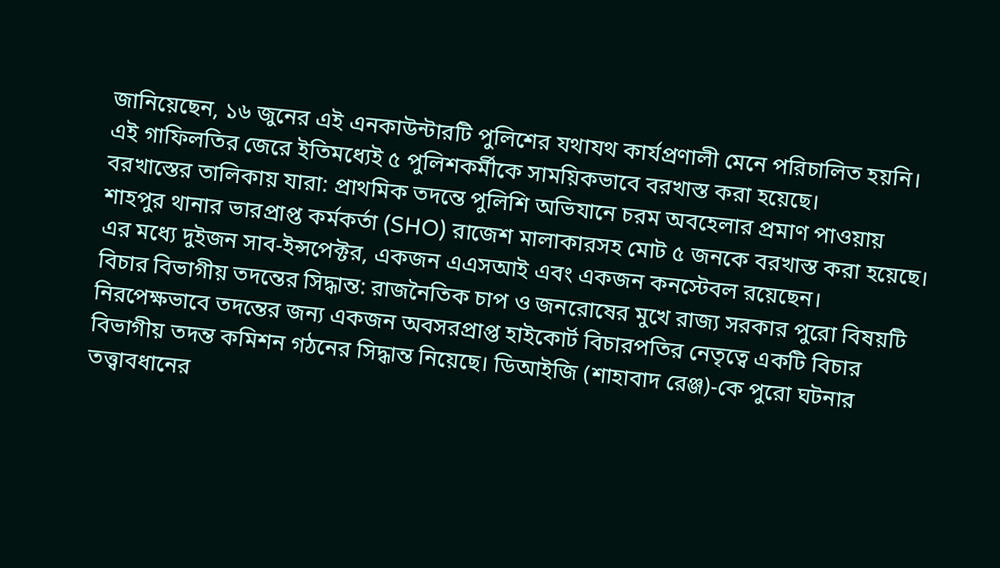জানিয়েছেন, ১৬ জুনের এই এনকাউন্টারটি পুলিশের যথাযথ কার্যপ্রণালী মেনে পরিচালিত হয়নি। এই গাফিলতির জেরে ইতিমধ্যেই ৫ পুলিশকর্মীকে সাময়িকভাবে বরখাস্ত করা হয়েছে।
বরখাস্তের তালিকায় যারা: প্রাথমিক তদন্তে পুলিশি অভিযানে চরম অবহেলার প্রমাণ পাওয়ায় শাহপুর থানার ভারপ্রাপ্ত কর্মকর্তা (SHO) রাজেশ মালাকারসহ মোট ৫ জনকে বরখাস্ত করা হয়েছে। এর মধ্যে দুইজন সাব-ইন্সপেক্টর, একজন এএসআই এবং একজন কনস্টেবল রয়েছেন।
বিচার বিভাগীয় তদন্তের সিদ্ধান্ত: রাজনৈতিক চাপ ও জনরোষের মুখে রাজ্য সরকার পুরো বিষয়টি নিরপেক্ষভাবে তদন্তের জন্য একজন অবসরপ্রাপ্ত হাইকোর্ট বিচারপতির নেতৃত্বে একটি বিচার বিভাগীয় তদন্ত কমিশন গঠনের সিদ্ধান্ত নিয়েছে। ডিআইজি (শাহাবাদ রেঞ্জ)-কে পুরো ঘটনার তত্ত্বাবধানের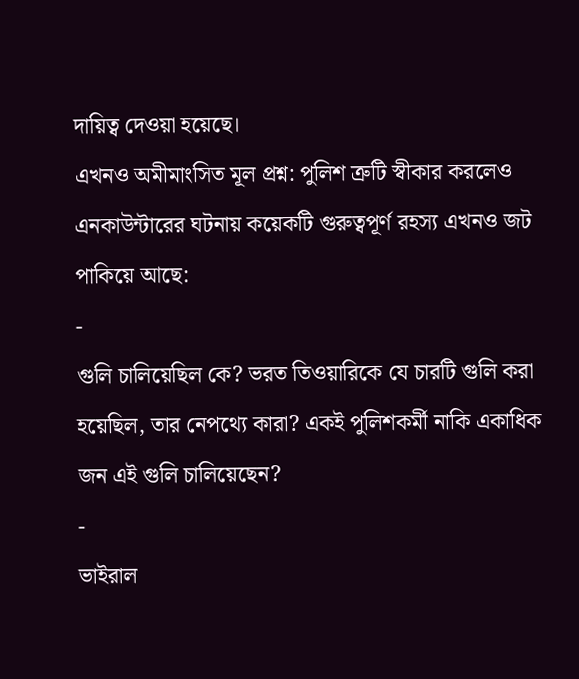দায়িত্ব দেওয়া হয়েছে।
এখনও অমীমাংসিত মূল প্রশ্ন: পুলিশ ত্রুটি স্বীকার করলেও এনকাউন্টারের ঘটনায় কয়েকটি গুরুত্বপূর্ণ রহস্য এখনও জট পাকিয়ে আছে:
-
গুলি চালিয়েছিল কে? ভরত তিওয়ারিকে যে চারটি গুলি করা হয়েছিল, তার নেপথ্যে কারা? একই পুলিশকর্মী নাকি একাধিক জন এই গুলি চালিয়েছেন?
-
ভাইরাল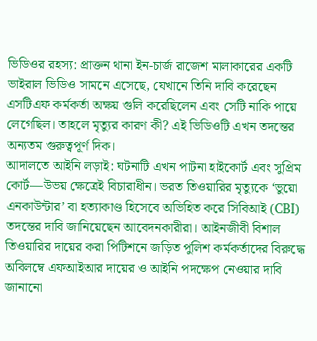ভিডিওর রহস্য: প্রাক্তন থানা ইন-চার্জ রাজেশ মালাকারের একটি ভাইরাল ভিডিও সামনে এসেছে, যেখানে তিনি দাবি করেছেন এসটিএফ কর্মকর্তা অক্ষয় গুলি করেছিলেন এবং সেটি নাকি পায়ে লেগেছিল। তাহলে মৃত্যুর কারণ কী? এই ভিডিওটি এখন তদন্তের অন্যতম গুরুত্বপূর্ণ দিক।
আদালতে আইনি লড়াই: ঘটনাটি এখন পাটনা হাইকোর্ট এবং সুপ্রিম কোর্ট—উভয় ক্ষেত্রেই বিচারাধীন। ভরত তিওয়ারির মৃত্যুকে ‘ভুয়ো এনকাউন্টার’ বা হত্যাকাণ্ড হিসেবে অভিহিত করে সিবিআই (CBI) তদন্তের দাবি জানিয়েছেন আবেদনকারীরা। আইনজীবী বিশাল তিওয়ারির দায়ের করা পিটিশনে জড়িত পুলিশ কর্মকর্তাদের বিরুদ্ধে অবিলম্বে এফআইআর দায়ের ও আইনি পদক্ষেপ নেওয়ার দাবি জানানো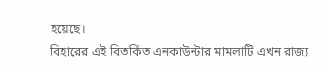হয়েছে।
বিহারের এই বিতর্কিত এনকাউন্টার মামলাটি এখন রাজ্য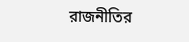রাজনীতির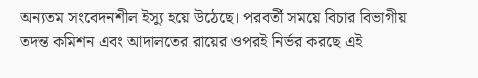অন্যতম সংবেদনশীল ইস্যু হয়ে উঠেছে। পরবর্তী সময়ে বিচার বিভাগীয় তদন্ত কমিশন এবং আদালতের রায়ের ওপরই নির্ভর করছে এই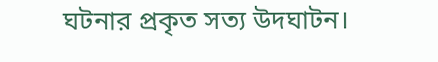ঘটনার প্রকৃত সত্য উদঘাটন।